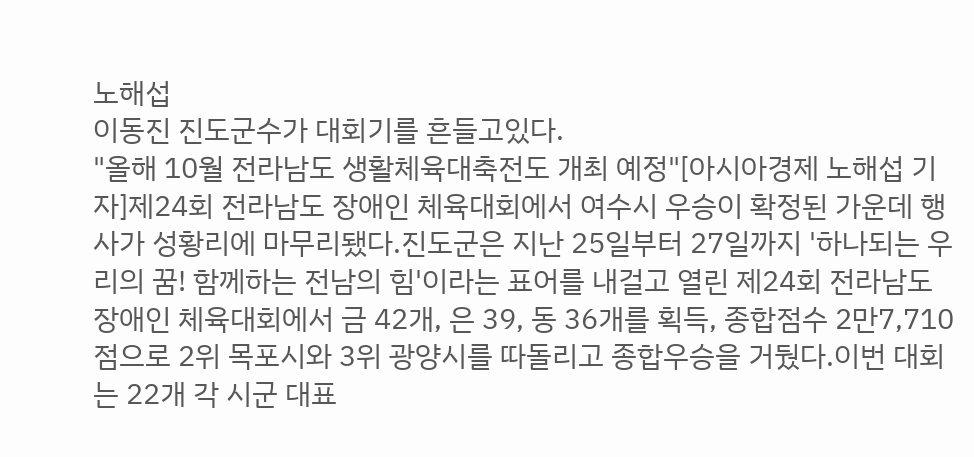노해섭
이동진 진도군수가 대회기를 흔들고있다.
"올해 10월 전라남도 생활체육대축전도 개최 예정"[아시아경제 노해섭 기자]제24회 전라남도 장애인 체육대회에서 여수시 우승이 확정된 가운데 행사가 성황리에 마무리됐다.진도군은 지난 25일부터 27일까지 '하나되는 우리의 꿈! 함께하는 전남의 힘'이라는 표어를 내걸고 열린 제24회 전라남도 장애인 체육대회에서 금 42개, 은 39, 동 36개를 획득, 종합점수 2만7,710점으로 2위 목포시와 3위 광양시를 따돌리고 종합우승을 거뒀다.이번 대회는 22개 각 시군 대표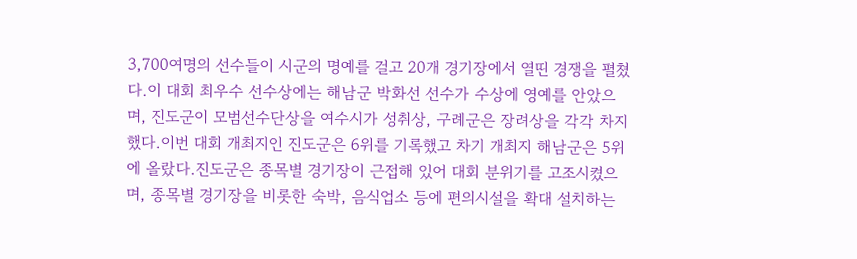3,700여명의 선수들이 시군의 명예를 걸고 20개 경기장에서 열띤 경쟁을 펼쳤다.이 대회 최우수 선수상에는 해남군 박화선 선수가 수상에 영예를 안았으며, 진도군이 모범선수단상을 여수시가 성취상, 구례군은 장려상을 각각 차지했다.이번 대회 개최지인 진도군은 6위를 기록했고 차기 개최지 해남군은 5위에 올랐다.진도군은 종목별 경기장이 근접해 있어 대회 분위기를 고조시켰으며, 종목별 경기장을 비롯한 숙박, 음식업소 등에 편의시설을 확대 설치하는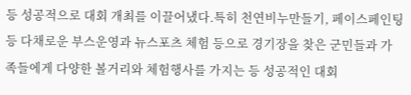등 성공적으로 대회 개최를 이끌어냈다.특히 천연비누만들기, 페이스페인팅 등 다채로운 부스운영과 뉴스포츠 체험 등으로 경기장을 찾은 군민들과 가족들에게 다양한 볼거리와 체험행사를 가지는 등 성공적인 대회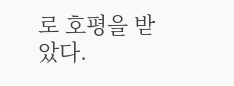로 호평을 받았다.